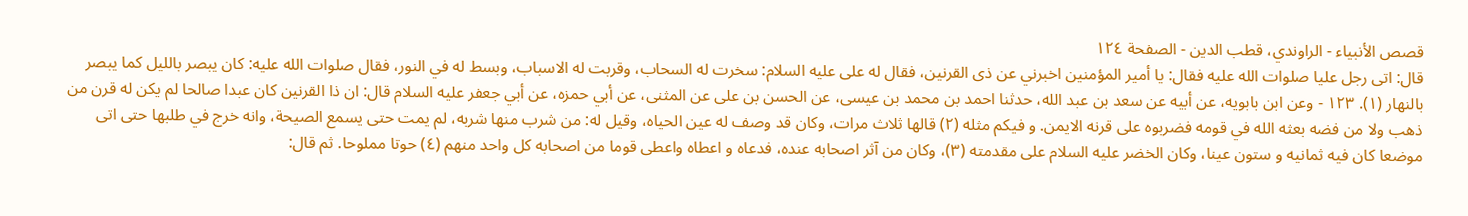قصص الأنبياء - الراوندي، قطب الدين - الصفحة ١٢٤
قال: اتى رجل عليا صلوات الله عليه فقال: يا أمير المؤمنين اخبرني عن ذى القرنين، فقال له على عليه السلام: سخرت له السحاب، وقربت له الاسباب، وبسط له في النور، فقال صلوات الله عليه: كان يبصر بالليل كما يبصر بالنهار (١). ١٢٣ - وعن ابن بابويه، عن أبيه عن سعد بن عبد الله، حدثنا احمد بن محمد بن عيسى، عن الحسن بن على عن المثنى، عن أبي حمزه، عن أبي جعفر عليه السلام قال: ان ذا القرنين كان عبدا صالحا لم يكن له قرن من ذهب ولا من فضه بعثه الله في قومه فضربوه على قرنه الايمن. و فيكم مثله (٢) قالها ثلاث مرات، وكان قد وصف له عين الحياه، وقيل له: من شرب منها شربه، لم يمت حتى يسمع الصيحة، وانه خرج في طلبها حتى اتى موضعا كان فيه ثمانيه و ستون عينا، وكان الخضر عليه السلام على مقدمته (٣)، وكان من آثر اصحابه عنده، فدعاه و اعطاه واعطى قوما من اصحابه كل واحد منهم (٤) حوتا مملوحا. ثم قال: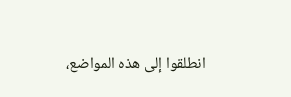انطلقوا إلى هذه المواضع،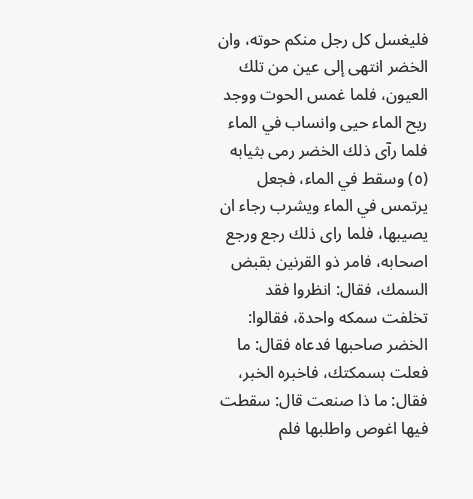فليغسل كل رجل منكم حوته، وان الخضر انتهى إلى عين من تلك العيون، فلما غمس الحوت ووجد ريح الماء حيى وانساب في الماء فلما رآى ذلك الخضر رمى بثيابه (٥) وسقط في الماء، فجعل يرتمس في الماء ويشرب رجاء ان يصيبها، فلما راى ذلك رجع ورجع اصحابه، فامر ذو القرنين بقبض السمك، فقال: انظروا فقد تخلفت سمكه واحدة، فقالوا: الخضر صاحبها فدعاه فقال: ما فعلت بسمكتك، فاخبره الخبر، فقال: ما ذا صنعت قال: سقطت فيها اغوص واطلبها فلم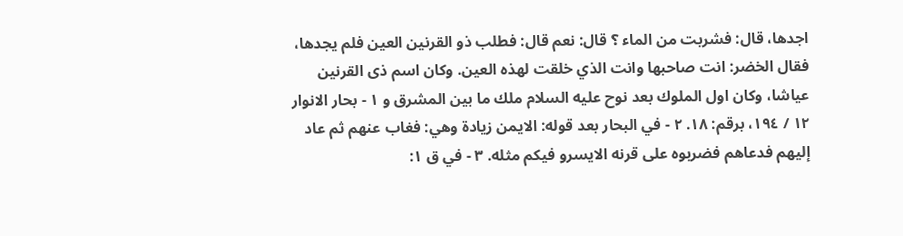اجدها، قال: فشربت من الماء ؟ قال: نعم قال: فطلب ذو القرنين العين فلم يجدها، فقال الخضر: انت صاحبها وانت الذي خلقت لهذه العين. وكان اسم ذى القرنين عياشا، وكان اول الملوك بعد نوح عليه السلام ملك ما بين المشرق و ١ - بحار الانوار ١٢ / ١٩٤، برقم: ١٨. ٢ - في البحار بعد قوله: الايمن زيادة وهي: فغاب عنهم ثم عاد إليهم فدعاهم فضربوه على قرنه الايسرو فيكم مثله. ٣ - في ق ١: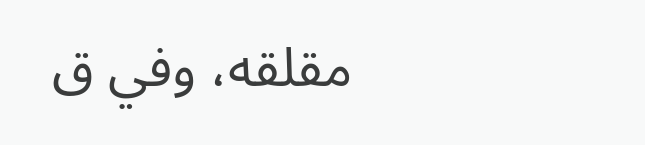مقلقه، وفي ق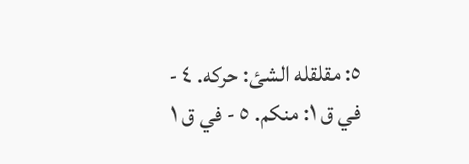٥: مقلقله الشئ: حركه. ٤ - في ق ١: منكم. ٥ - في ق ١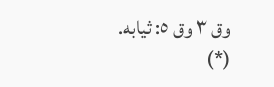وق ٣ وق ٥: ثيابه. (*)